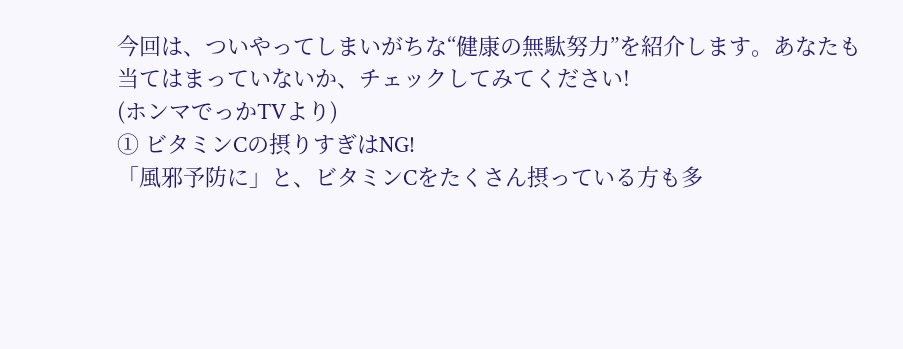今回は、ついやってしまいがちな“健康の無駄努力”を紹介します。あなたも当てはまっていないか、チェックしてみてください!
(ホンマでっかTVより)
① ビタミンCの摂りすぎはNG!
「風邪予防に」と、ビタミンCをたくさん摂っている方も多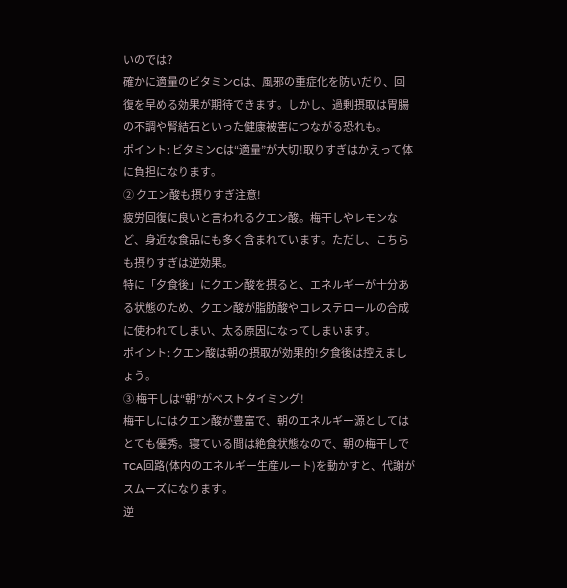いのでは?
確かに適量のビタミンCは、風邪の重症化を防いだり、回復を早める効果が期待できます。しかし、過剰摂取は胃腸の不調や腎結石といった健康被害につながる恐れも。
ポイント: ビタミンCは“適量”が大切!取りすぎはかえって体に負担になります。
② クエン酸も摂りすぎ注意!
疲労回復に良いと言われるクエン酸。梅干しやレモンなど、身近な食品にも多く含まれています。ただし、こちらも摂りすぎは逆効果。
特に「夕食後」にクエン酸を摂ると、エネルギーが十分ある状態のため、クエン酸が脂肪酸やコレステロールの合成に使われてしまい、太る原因になってしまいます。
ポイント: クエン酸は朝の摂取が効果的!夕食後は控えましょう。
③ 梅干しは“朝”がベストタイミング!
梅干しにはクエン酸が豊富で、朝のエネルギー源としてはとても優秀。寝ている間は絶食状態なので、朝の梅干しでTCA回路(体内のエネルギー生産ルート)を動かすと、代謝がスムーズになります。
逆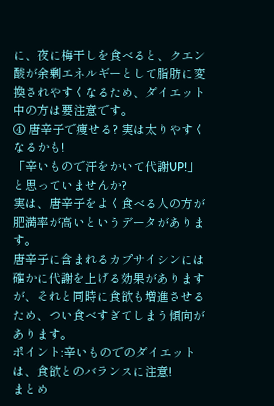に、夜に梅干しを食べると、クエン酸が余剰エネルギーとして脂肪に変換されやすくなるため、ダイエット中の方は要注意です。
④ 唐辛子で痩せる? 実は太りやすくなるかも!
「辛いもので汗をかいて代謝UP!」と思っていませんか?
実は、唐辛子をよく食べる人の方が肥満率が高いというデータがあります。
唐辛子に含まれるカプサイシンには確かに代謝を上げる効果がありますが、それと同時に食欲も増進させるため、つい食べすぎてしまう傾向があります。
ポイント:辛いものでのダイエットは、食欲とのバランスに注意!
まとめ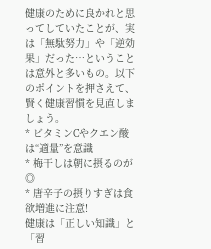健康のために良かれと思ってしていたことが、実は「無駄努力」や「逆効果」だった…ということは意外と多いもの。以下のポイントを押さえて、賢く健康習慣を見直しましょう。
* ビタミンCやクエン酸は“適量”を意識
* 梅干しは朝に摂るのが◎
* 唐辛子の摂りすぎは食欲増進に注意!
健康は「正しい知識」と「習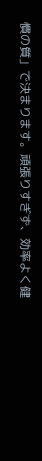慣の質」で決まります。頑張りすぎず、効率よく健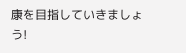康を目指していきましょう!